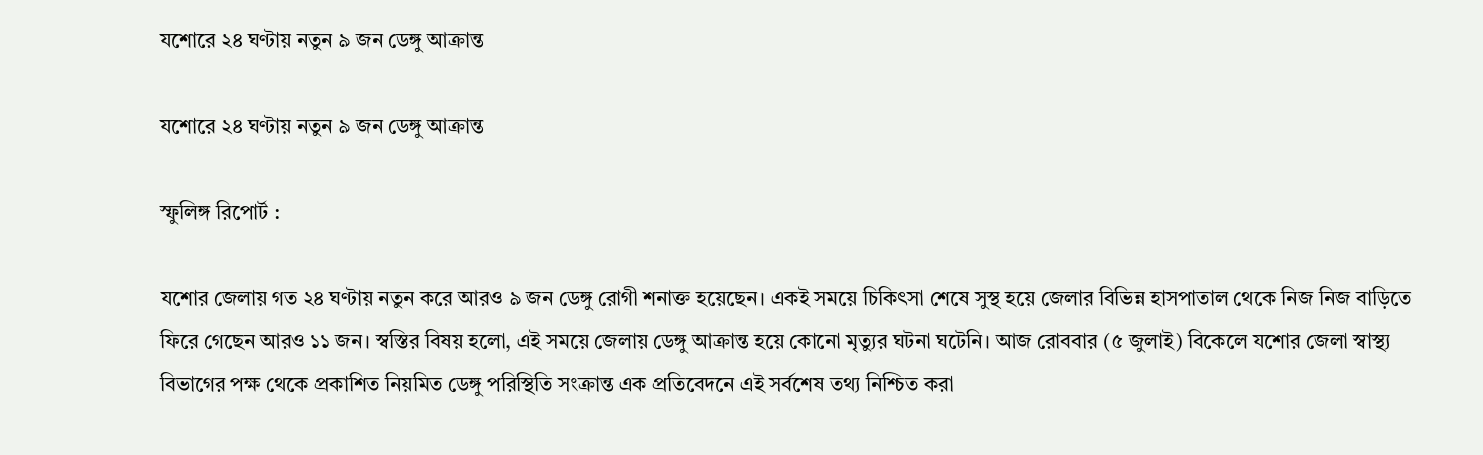যশোরে ২৪ ঘণ্টায় নতুন ৯ জন ডেঙ্গু আক্রান্ত

যশোরে ২৪ ঘণ্টায় নতুন ৯ জন ডেঙ্গু আক্রান্ত

স্ফুলিঙ্গ রিপোর্ট :

যশোর জেলায় গত ২৪ ঘণ্টায় নতুন করে আরও ৯ জন ডেঙ্গু রোগী শনাক্ত হয়েছেন। একই সময়ে চিকিৎসা শেষে সুস্থ হয়ে জেলার বিভিন্ন হাসপাতাল থেকে নিজ নিজ বাড়িতে ফিরে গেছেন আরও ১১ জন। স্বস্তির বিষয় হলো, এই সময়ে জেলায় ডেঙ্গু আক্রান্ত হয়ে কোনো মৃত্যুর ঘটনা ঘটেনি। আজ রোববার (৫ জুলাই) বিকেলে যশোর জেলা স্বাস্থ্য বিভাগের পক্ষ থেকে প্রকাশিত নিয়মিত ডেঙ্গু পরিস্থিতি সংক্রান্ত এক প্রতিবেদনে এই সর্বশেষ তথ্য নিশ্চিত করা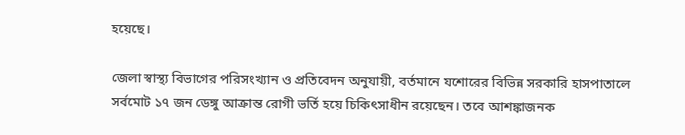হয়েছে।

জেলা স্বাস্থ্য বিভাগের পরিসংখ্যান ও প্রতিবেদন অনুযায়ী, বর্তমানে যশোরের বিভিন্ন সরকারি হাসপাতালে সর্বমোট ১৭ জন ডেঙ্গু আক্রান্ত রোগী ভর্তি হয়ে চিকিৎসাধীন রয়েছেন। তবে আশঙ্কাজনক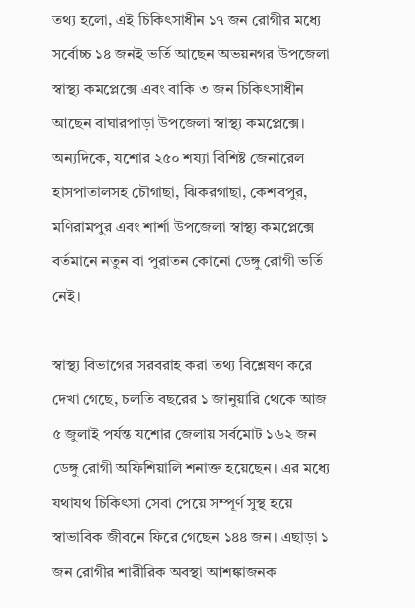তথ্য হলো, এই চিকিৎসাধীন ১৭ জন রোগীর মধ্যে সর্বোচ্চ ১৪ জনই ভর্তি আছেন অভয়নগর উপজেলা স্বাস্থ্য কমপ্লেক্সে এবং বাকি ৩ জন চিকিৎসাধীন আছেন বাঘারপাড়া উপজেলা স্বাস্থ্য কমপ্লেক্সে। অন্যদিকে, যশোর ২৫০ শয্যা বিশিষ্ট জেনারেল হাসপাতালসহ চৌগাছা, ঝিকরগাছা, কেশবপুর, মণিরামপুর এবং শার্শা উপজেলা স্বাস্থ্য কমপ্লেক্সে বর্তমানে নতুন বা পুরাতন কোনো ডেঙ্গু রোগী ভর্তি নেই।

স্বাস্থ্য বিভাগের সরবরাহ করা তথ্য বিশ্লেষণ করে দেখা গেছে, চলতি বছরের ১ জানুয়ারি থেকে আজ ৫ জুলাই পর্যন্ত যশোর জেলায় সর্বমোট ১৬২ জন ডেঙ্গু রোগী অফিশিয়ালি শনাক্ত হয়েছেন। এর মধ্যে যথাযথ চিকিৎসা সেবা পেয়ে সম্পূর্ণ সুস্থ হয়ে স্বাভাবিক জীবনে ফিরে গেছেন ১৪৪ জন। এছাড়া ১ জন রোগীর শারীরিক অবস্থা আশঙ্কাজনক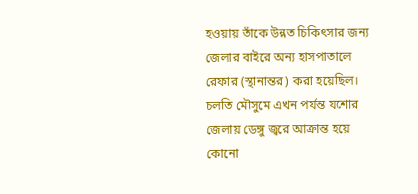হওয়ায় তাঁকে উন্নত চিকিৎসার জন্য জেলার বাইরে অন্য হাসপাতালে রেফার (স্থানান্তর) করা হয়েছিল। চলতি মৌসুমে এখন পর্যন্ত যশোর জেলায় ডেঙ্গু জ্বরে আক্রান্ত হয়ে কোনো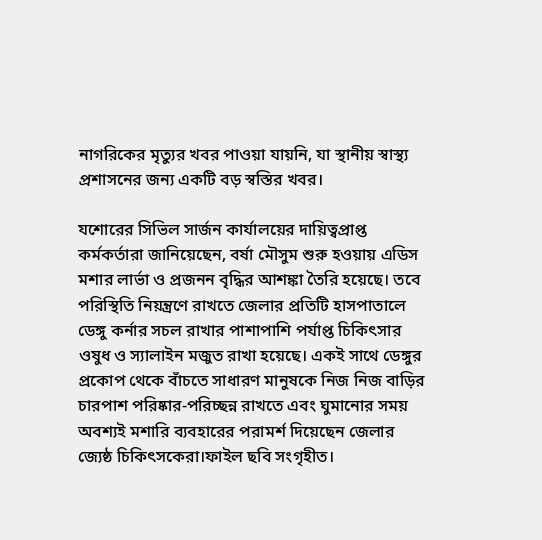নাগরিকের মৃত্যুর খবর পাওয়া যায়নি, যা স্থানীয় স্বাস্থ্য প্রশাসনের জন্য একটি বড় স্বস্তির খবর।

যশোরের সিভিল সার্জন কার্যালয়ের দায়িত্বপ্রাপ্ত কর্মকর্তারা জানিয়েছেন, বর্ষা মৌসুম শুরু হওয়ায় এডিস মশার লার্ভা ও প্রজনন বৃদ্ধির আশঙ্কা তৈরি হয়েছে। তবে পরিস্থিতি নিয়ন্ত্রণে রাখতে জেলার প্রতিটি হাসপাতালে ডেঙ্গু কর্নার সচল রাখার পাশাপাশি পর্যাপ্ত চিকিৎসার ওষুধ ও স্যালাইন মজুত রাখা হয়েছে। একই সাথে ডেঙ্গুর প্রকোপ থেকে বাঁচতে সাধারণ মানুষকে নিজ নিজ বাড়ির চারপাশ পরিষ্কার-পরিচ্ছন্ন রাখতে এবং ঘুমানোর সময় অবশ্যই মশারি ব্যবহারের পরামর্শ দিয়েছেন জেলার জ্যেষ্ঠ চিকিৎসকেরা।ফাইল ছবি সংগৃহীত।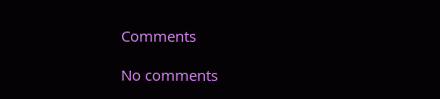Comments

No comments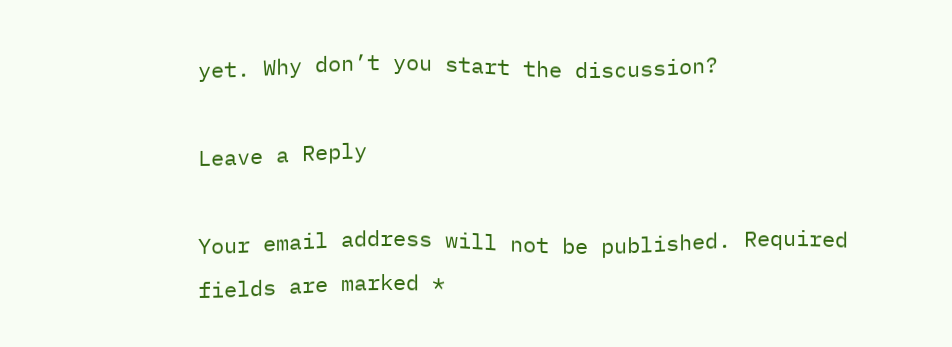yet. Why don’t you start the discussion?

Leave a Reply

Your email address will not be published. Required fields are marked *